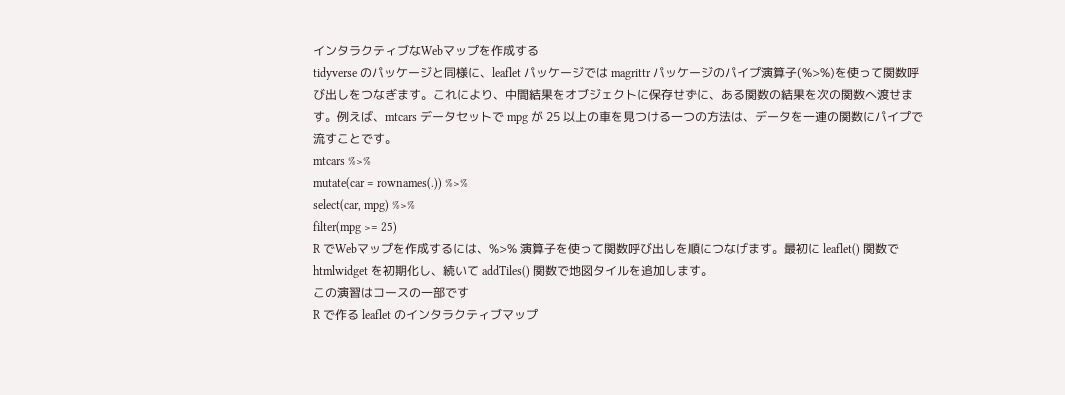インタラクティブなWebマップを作成する
tidyverse のパッケージと同様に、leaflet パッケージでは magrittr パッケージのパイプ演算子(%>%)を使って関数呼び出しをつなぎます。これにより、中間結果をオブジェクトに保存せずに、ある関数の結果を次の関数へ渡せます。例えば、mtcars データセットで mpg が 25 以上の車を見つける一つの方法は、データを一連の関数にパイプで流すことです。
mtcars %>%
mutate(car = rownames(.)) %>%
select(car, mpg) %>%
filter(mpg >= 25)
R でWebマップを作成するには、%>% 演算子を使って関数呼び出しを順につなげます。最初に leaflet() 関数で htmlwidget を初期化し、続いて addTiles() 関数で地図タイルを追加します。
この演習はコースの一部です
R で作る leaflet のインタラクティブマップ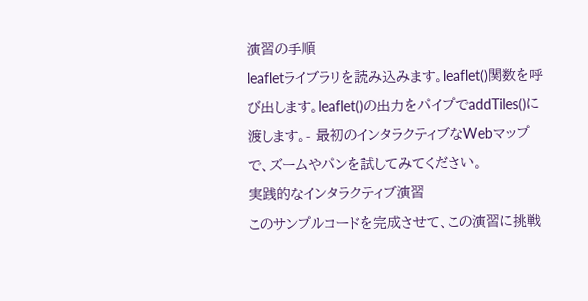演習の手順
leafletライブラリを読み込みます。leaflet()関数を呼び出します。leaflet()の出力をパイプでaddTiles()に渡します。- 最初のインタラクティブなWebマップで、ズームやパンを試してみてください。
実践的なインタラクティブ演習
このサンプルコードを完成させて、この演習に挑戦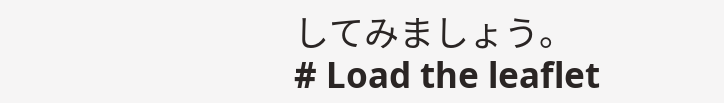してみましょう。
# Load the leaflet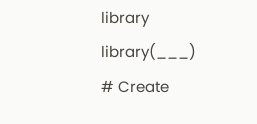library
library(___)
# Create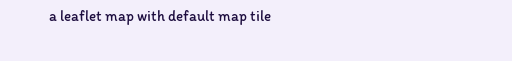a leaflet map with default map tile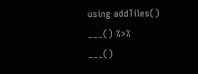using addTiles()
___() %>%
___()